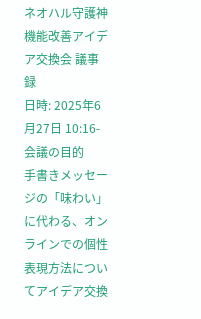ネオハル守護神 機能改善アイデア交換会 議事録
日時: 2025年6月27日 10:16-
会議の目的
手書きメッセージの「味わい」に代わる、オンラインでの個性表現方法についてアイデア交換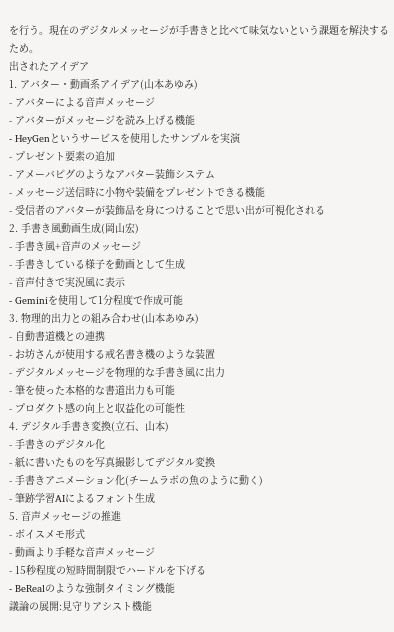を行う。現在のデジタルメッセージが手書きと比べて味気ないという課題を解決するため。
出されたアイデア
1. アバター・動画系アイデア(山本あゆみ)
- アバターによる音声メッセージ
- アバターがメッセージを読み上げる機能
- HeyGenというサービスを使用したサンプルを実演
- プレゼント要素の追加
- アメーバピグのようなアバター装飾システム
- メッセージ送信時に小物や装備をプレゼントできる機能
- 受信者のアバターが装飾品を身につけることで思い出が可視化される
2. 手書き風動画生成(岡山宏)
- 手書き風+音声のメッセージ
- 手書きしている様子を動画として生成
- 音声付きで実況風に表示
- Geminiを使用して1分程度で作成可能
3. 物理的出力との組み合わせ(山本あゆみ)
- 自動書道機との連携
- お坊さんが使用する戒名書き機のような装置
- デジタルメッセージを物理的な手書き風に出力
- 筆を使った本格的な書道出力も可能
- プロダクト感の向上と収益化の可能性
4. デジタル手書き変換(立石、山本)
- 手書きのデジタル化
- 紙に書いたものを写真撮影してデジタル変換
- 手書きアニメーション化(チームラボの魚のように動く)
- 筆跡学習AIによるフォント生成
5. 音声メッセージの推進
- ボイスメモ形式
- 動画より手軽な音声メッセージ
- 15秒程度の短時間制限でハードルを下げる
- BeRealのような強制タイミング機能
議論の展開:見守りアシスト機能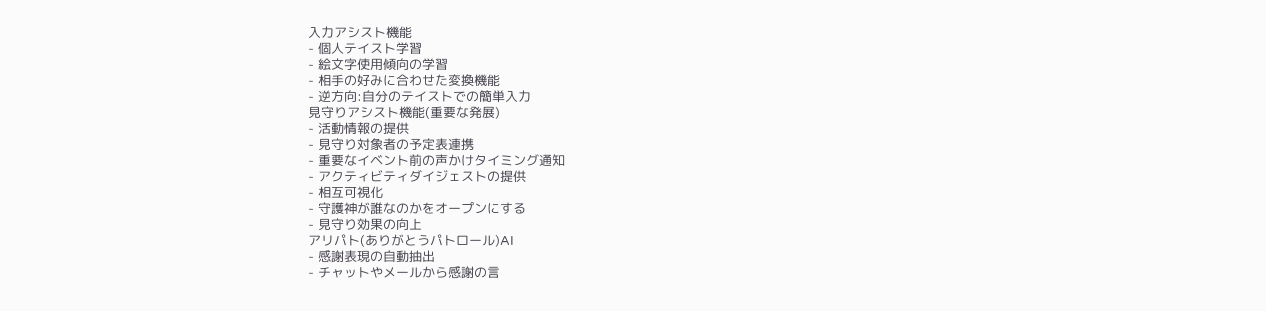入力アシスト機能
- 個人テイスト学習
- 絵文字使用傾向の学習
- 相手の好みに合わせた変換機能
- 逆方向:自分のテイストでの簡単入力
見守りアシスト機能(重要な発展)
- 活動情報の提供
- 見守り対象者の予定表連携
- 重要なイベント前の声かけタイミング通知
- アクティビティダイジェストの提供
- 相互可視化
- 守護神が誰なのかをオープンにする
- 見守り効果の向上
アリパト(ありがとうパトロール)AI
- 感謝表現の自動抽出
- チャットやメールから感謝の言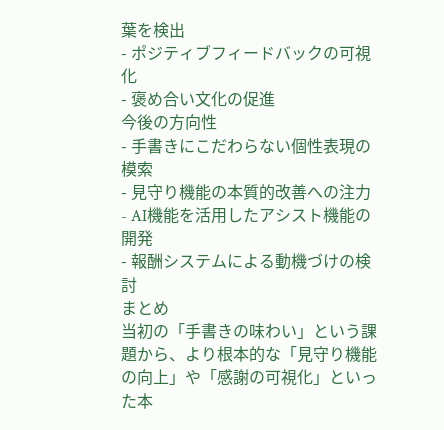葉を検出
- ポジティブフィードバックの可視化
- 褒め合い文化の促進
今後の方向性
- 手書きにこだわらない個性表現の模索
- 見守り機能の本質的改善への注力
- AI機能を活用したアシスト機能の開発
- 報酬システムによる動機づけの検討
まとめ
当初の「手書きの味わい」という課題から、より根本的な「見守り機能の向上」や「感謝の可視化」といった本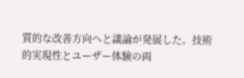質的な改善方向へと議論が発展した。技術的実現性とユーザー体験の両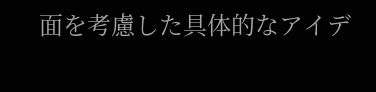面を考慮した具体的なアイデ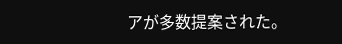アが多数提案された。